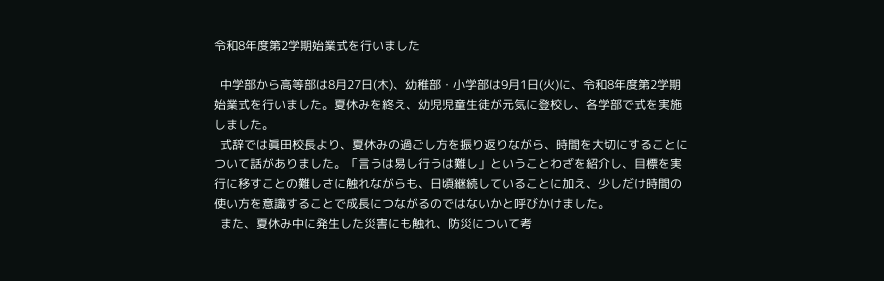令和8年度第2学期始業式を行いました

  中学部から高等部は8月27日(木)、幼稚部・小学部は9月1日(火)に、令和8年度第2学期始業式を行いました。夏休みを終え、幼児児童生徒が元気に登校し、各学部で式を実施しました。
  式辞では眞田校長より、夏休みの過ごし方を振り返りながら、時間を大切にすることについて話がありました。「言うは易し行うは難し」ということわざを紹介し、目標を実行に移すことの難しさに触れながらも、日頃継続していることに加え、少しだけ時間の使い方を意識することで成長につながるのではないかと呼びかけました。
  また、夏休み中に発生した災害にも触れ、防災について考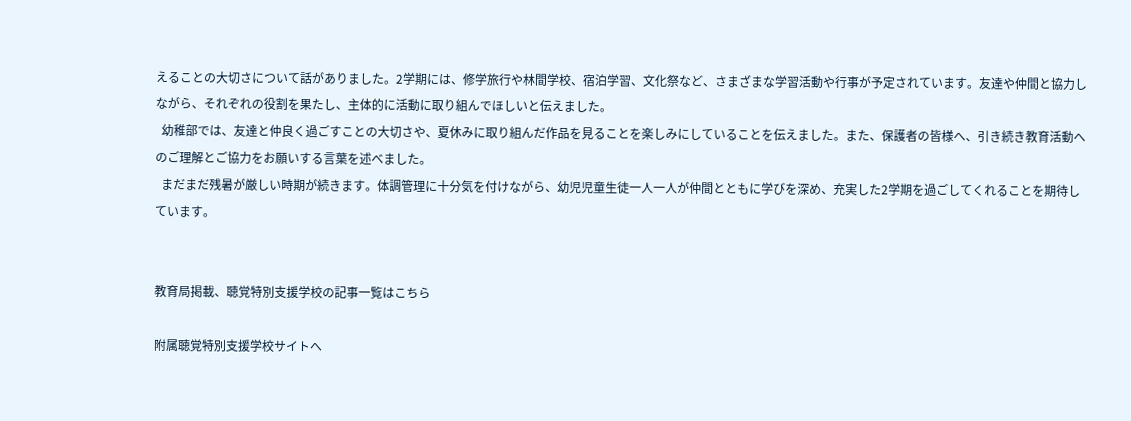えることの大切さについて話がありました。2学期には、修学旅行や林間学校、宿泊学習、文化祭など、さまざまな学習活動や行事が予定されています。友達や仲間と協力しながら、それぞれの役割を果たし、主体的に活動に取り組んでほしいと伝えました。
  幼稚部では、友達と仲良く過ごすことの大切さや、夏休みに取り組んだ作品を見ることを楽しみにしていることを伝えました。また、保護者の皆様へ、引き続き教育活動へのご理解とご協力をお願いする言葉を述べました。
  まだまだ残暑が厳しい時期が続きます。体調管理に十分気を付けながら、幼児児童生徒一人一人が仲間とともに学びを深め、充実した2学期を過ごしてくれることを期待しています。


教育局掲載、聴覚特別支援学校の記事一覧はこちら

附属聴覚特別支援学校サイトへ